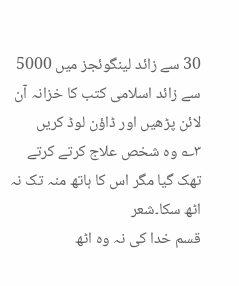30 سے زائد لینگوئجز میں 5000 سے زائد اسلامی کتب کا خزانہ آن لائن پڑھیں اور ڈاؤن لوڈ کریں
۳؎ وہ شخص علاج کرتے کرتے تھک گیا مگر اس کا ہاتھ منہ تک نہ اٹھ سکا۔شعر
قسم خدا کی نہ وہ اٹھ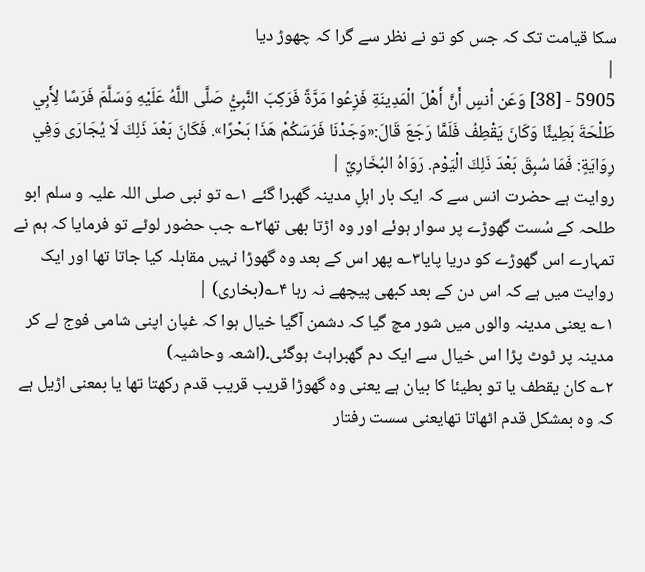سکا قیامت تک کہ جس کو تو نے نظر سے گرا کہ چھوڑ دیا
|
5905 - [38] وَعَن أنسٍ أَنَّ أَهْلَ الْمَدِينَةِ فَزِعُوا مَرَّةً فَرَكِبَ النَّبِيُّ صَلَّى اللَّهُ عَلَيْهِ وَسَلَّمَ فَرَسًا لِأَبِي طَلْحَةَ بَطِيئًا وَكَانَ يَقْطِفُ فَلَمَّا رَجَعَ قَالَ:«وَجَدْنَا فَرَسَكُمْ هَذَا بَحْرًا». فَكَانَ بَعْدَ ذَلِكَ لَا يُجَارَى وَفِي رِوَايَةٍ: فَمَا سُبِقَ بَعْدَ ذَلِكَ الْيَوْم. رَوَاهُ البُخَارِيّ |
روایت ہے حضرت انس سے کہ ایک بار اہلِ مدینہ گھبرا گئے ۱؎ تو نبی صلی اللہ علیہ و سلم ابو طلحہ کے سُست گھوڑے پر سوار ہوئے اور وہ اڑتا بھی تھا۲؎ جب حضور لوٹے تو فرمایا کہ ہم نے تمہارے اس گھوڑے کو دریا پایا۳؎ پھر اس کے بعد وہ گھوڑا نہیں مقابلہ کیا جاتا تھا اور ایک روایت میں ہے کہ اس دن کے بعد کبھی پیچھے نہ رہا ۴؎(بخاری) |
۱؎ یعنی مدینہ والوں میں شور مچ گیا کہ دشمن آگیا خیال ہوا کہ غپان اپنی شامی فوج لے کر مدینہ پر ٹوٹ پڑا اس خیال سے ایک دم گھبراہٹ ہوگئی۔(اشعہ وحاشیہ)
۲؎ کان یقطف یا تو بطیئا کا بیان ہے یعنی وہ گھوڑا قریب قریب قدم رکھتا تھا یا بمعنی اڑیل ہے کہ وہ بمشکل قدم اٹھاتا تھایعنی سست رفتار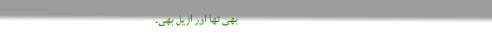بھی تھا اور اڑیل بھی۔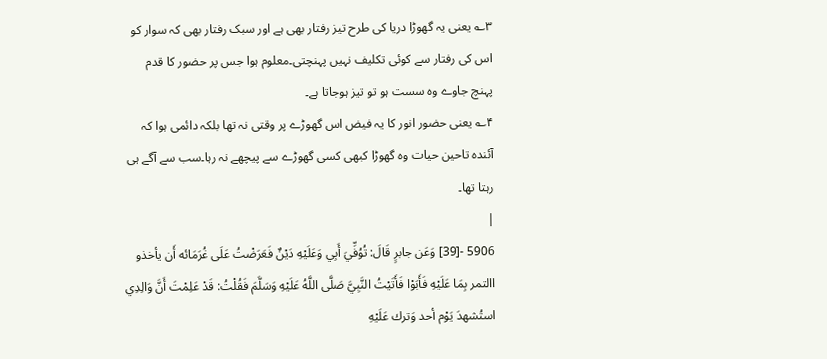۳؎ یعنی یہ گھوڑا دریا کی طرح تیز رفتار بھی ہے اور سبک رفتار بھی کہ سوار کو اس کی رفتار سے کوئی تکلیف نہیں پہنچتی۔معلوم ہوا جس پر حضور کا قدم پہنچ جاوے وہ سست ہو تو تیز ہوجاتا ہے۔
۴؎ یعنی حضور انور کا یہ فیض اس گھوڑے پر وقتی نہ تھا بلکہ دائمی ہوا کہ آئندہ تاحین حیات وہ گھوڑا کبھی کسی گھوڑے سے پیچھے نہ رہا۔سب سے آگے ہی رہتا تھا۔
|
5906 -[39] وَعَن جابرٍ قَالَ: تُوُفِّيَ أَبِي وَعَلَيْهِ دَيْنٌ فَعَرَضْتُ عَلَى غُرَمَائه أَن يأخذو االتمر بِمَا عَلَيْهِ فَأَبَوْا فَأَتَيْتُ النَّبِيَّ صَلَّى اللَّهُ عَلَيْهِ وَسَلَّمَ فَقُلْتُ: قَدْ عَلِمْتَ أَنَّ وَالِدِي استُشهدَ يَوْم أحد وَترك عَلَيْهِ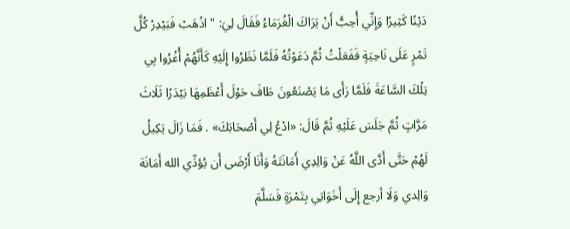دَيْنًا كَثِيرًا وَإِنِّي أُحِبُّ أَنْ يَرَاكَ الْغُرَمَاءُ فَقَالَ لِيَ: " اذْهَبْ فَبَيْدِرْ كُلَّ تَمْرٍ عَلَى نَاحِيَةٍ فَفَعَلْتُ ثُمَّ دَعَوْتُهُ فَلَمَّا نَظَرُوا إِلَيْهِ كَأَنَّهُمْ أُغْرُوا بِي تِلْكَ السَّاعَةَ فَلَمَّا رَأَى مَا يَصْنَعُونَ طَافَ حَوْلَ أَعْظَمِهَا بَيْدَرًا ثَلَاثَ مَرَّاتٍ ثُمَّ جَلَسَ عَلَيْهِ ثُمَّ قَالَ: «ادْعُ لِي أَصْحَابَكَ» . فَمَا زَالَ يَكِيلُ لَهُمْ حَتَّى أَدَّى اللَّهُ عَنْ وَالِدِي أَمَانَتَهُ وَأَنَا أَرْضَى أَن يُؤدِّي الله أَمَانَة وَالِدي وَلَا أرجع إِلَى أَخَوَاتِي بِتَمْرَةٍ فَسَلَّمَ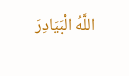اللَّهُ الْبَيَادِرَ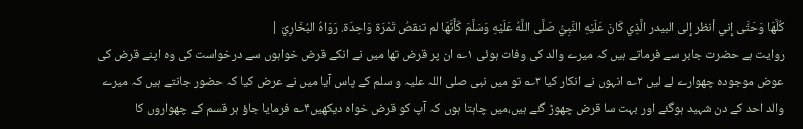كُلَّهَا وَحَتَّى إِني أنظر إِلى البيدر الَّذِي كَانَ عَلَيْهِ النَّبِيُّ صَلَّى اللَّهُ عَلَيْهِ وَسَلَّمَ كَأَنَّهَا لم تنقصُ تَمْرَة وَاحِدَة. رَوَاهُ البُخَارِيّ |
روایت ہے حضرت جابر سے فرماتے ہیں کہ میرے والد کی وفات ہوئی ۱؎ ان پر قرض تھا میں نے انکے قرض خواہوں سے درخواست کی وہ اپنے قرض کی عوض موجودہ چھوارے لے لیں ۲؎ انہوں نے انکار کیا ۳؎ تو میں نبی صلی اللہ علیہ و سلم کے پاس آیا میں نے عرض کیا کہ حضور جانتے ہیں کہ میرے والد احد کے دن شہید ہوگئے اور بہت سا قرض چھوڑ گئے ہیں،میں چاہتا ہوں کہ آپ کو قرض خواہ دیکھیں۴؎ فرمایا جاؤ ہر قسم کے چھواروں کا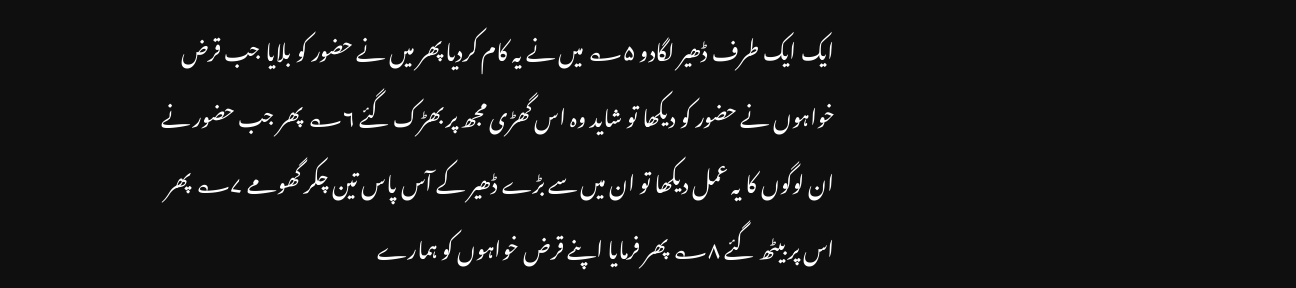ایک ایک طرف ڈھیر لگادو ۵؎ میں نے یہ کام کردیا پھر میں نے حضور کو بلایا جب قرض خواہوں نے حضور کو دیکھا تو شاید وہ اس گھڑی مجھ پر بھڑک گئے ۶؎ پھر جب حضور نے ان لوگوں کا یہ عمل دیکھا تو ان میں سے بڑے ڈھیر کے آس پاس تین چکر گھومے ۷؎ پھر اس پر بیٹھ گئے ۸؎ پھر فرمایا اپنے قرض خواہوں کو ہمارے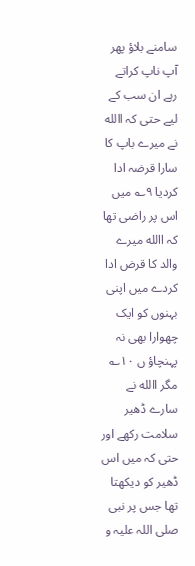سامنے بلاؤ پھر آپ ناپ کراتے رہے ان سب کے لیے حتی کہ االله نے میرے باپ کا سارا قرضہ ادا کردیا ۹؎ میں اس پر راضی تھا کہ االله میرے والد کا قرض ادا کردے میں اپنی بہنوں کو ایک چھوارا بھی نہ پہنچاؤ ں ۱۰؎ مگر االله نے سارے ڈھیر سلامت رکھے اور حتی کہ میں اس ڈھیر کو دیکھتا تھا جس پر نبی صلی اللہ علیہ و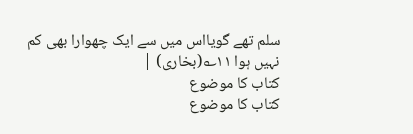سلم تھے گویااس میں سے ایک چھوارا بھی کم نہیں ہوا ۱۱؎(بخاری) |
کتاب کا موضوع
کتاب کا موضوع